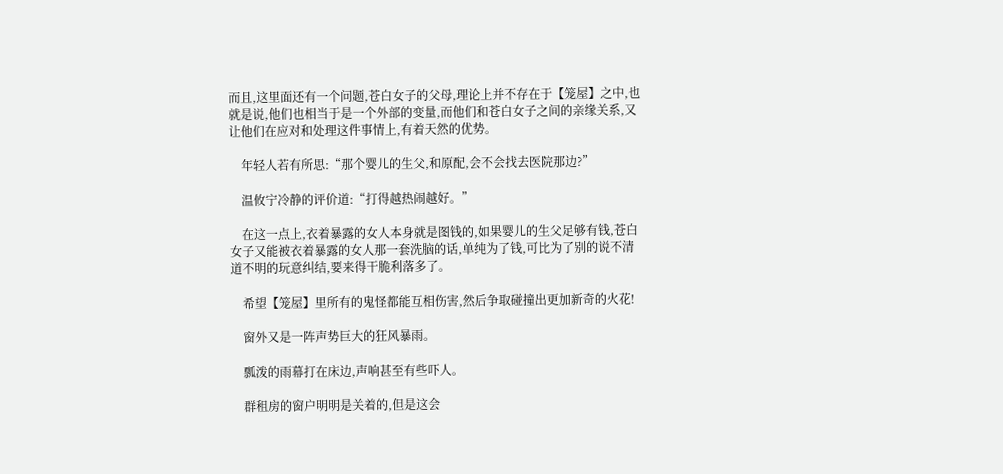而且,这里面还有一个问题,苍白女子的父母,理论上并不存在于【笼屋】之中,也就是说,他们也相当于是一个外部的变量,而他们和苍白女子之间的亲缘关系,又让他们在应对和处理这件事情上,有着天然的优势。

    年轻人若有所思:“那个婴儿的生父,和原配,会不会找去医院那边?”

    温攸宁冷静的评价道:“打得越热闹越好。”

    在这一点上,衣着暴露的女人本身就是图钱的,如果婴儿的生父足够有钱,苍白女子又能被衣着暴露的女人那一套洗脑的话,单纯为了钱,可比为了别的说不清道不明的玩意纠结,要来得干脆利落多了。

    希望【笼屋】里所有的鬼怪都能互相伤害,然后争取碰撞出更加新奇的火花!

    窗外又是一阵声势巨大的狂风暴雨。

    瓢泼的雨幕打在床边,声响甚至有些吓人。

    群租房的窗户明明是关着的,但是这会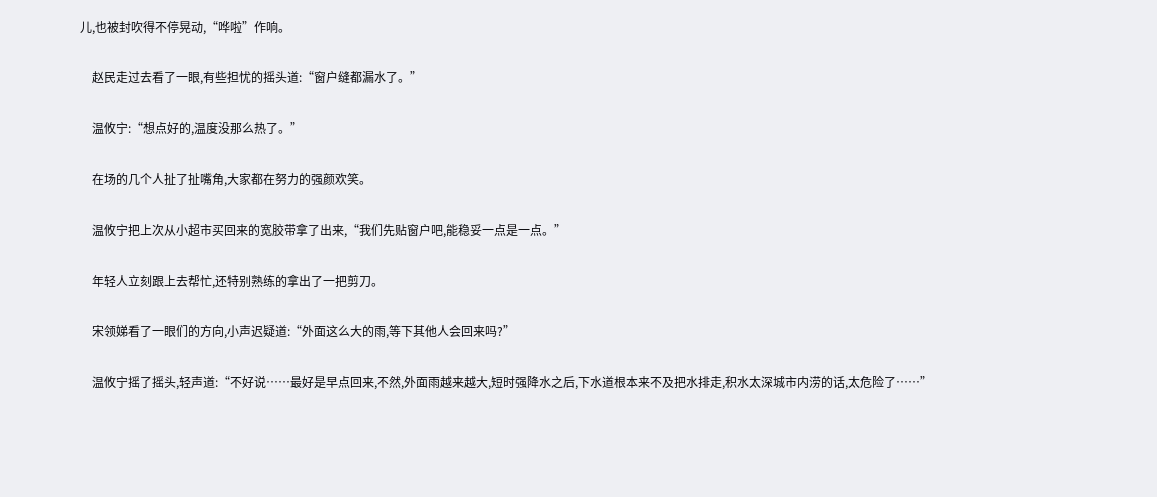儿,也被封吹得不停晃动,“哗啦”作响。

    赵民走过去看了一眼,有些担忧的摇头道:“窗户缝都漏水了。”

    温攸宁:“想点好的,温度没那么热了。”

    在场的几个人扯了扯嘴角,大家都在努力的强颜欢笑。

    温攸宁把上次从小超市买回来的宽胶带拿了出来,“我们先贴窗户吧,能稳妥一点是一点。”

    年轻人立刻跟上去帮忙,还特别熟练的拿出了一把剪刀。

    宋领娣看了一眼们的方向,小声迟疑道:“外面这么大的雨,等下其他人会回来吗?”

    温攸宁摇了摇头,轻声道:“不好说……最好是早点回来,不然,外面雨越来越大,短时强降水之后,下水道根本来不及把水排走,积水太深城市内涝的话,太危险了……”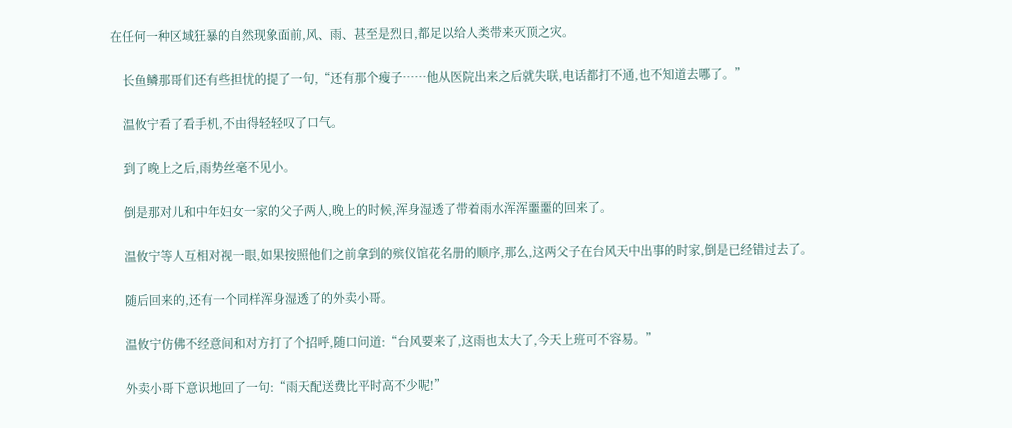在任何一种区域狂暴的自然现象面前,风、雨、甚至是烈日,都足以给人类带来灭顶之灾。

    长鱼鳞那哥们还有些担忧的提了一句,“还有那个瘦子……他从医院出来之后就失联,电话都打不通,也不知道去哪了。”

    温攸宁看了看手机,不由得轻轻叹了口气。

    到了晚上之后,雨势丝毫不见小。

    倒是那对儿和中年妇女一家的父子两人,晚上的时候,浑身湿透了带着雨水浑浑噩噩的回来了。

    温攸宁等人互相对视一眼,如果按照他们之前拿到的殡仪馆花名册的顺序,那么,这两父子在台风天中出事的时家,倒是已经错过去了。

    随后回来的,还有一个同样浑身湿透了的外卖小哥。

    温攸宁仿佛不经意间和对方打了个招呼,随口问道:“台风要来了,这雨也太大了,今天上班可不容易。”

    外卖小哥下意识地回了一句:“雨天配送费比平时高不少呢!”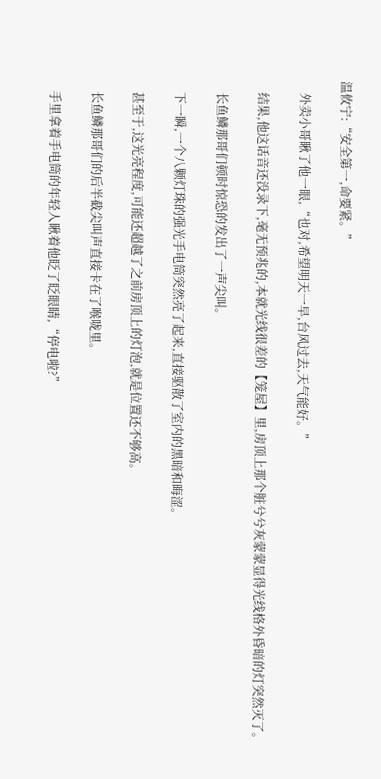温攸宁:“安全第一,命要紧。”

    外卖小哥瞅了他一眼,“也对,希望明天一早,台风过去,天气能好。”

    结果,他这话音还没录下,毫无预兆的,本就光线很差的【笼屋】里,房顶上那个脏兮兮灰蒙蒙显得光线格外昏暗的灯突然灭了。

    长鱼鳞那哥们顿时惊恐的发出了一声尖叫。

    下一瞬,一个八颗灯珠的强光手电筒突然亮了起来,直接驱散了室内的黑暗和晦涩。

    甚至于,这光亮程度,可能还超越了之前房顶上的灯泡,就是位置还不够高。

    长鱼鳞那哥们的后半截尖叫声直接卡在了喉咙里。

    手里拿着手电筒的年轻人瞅着他眨了眨眼睛,“停电啦?”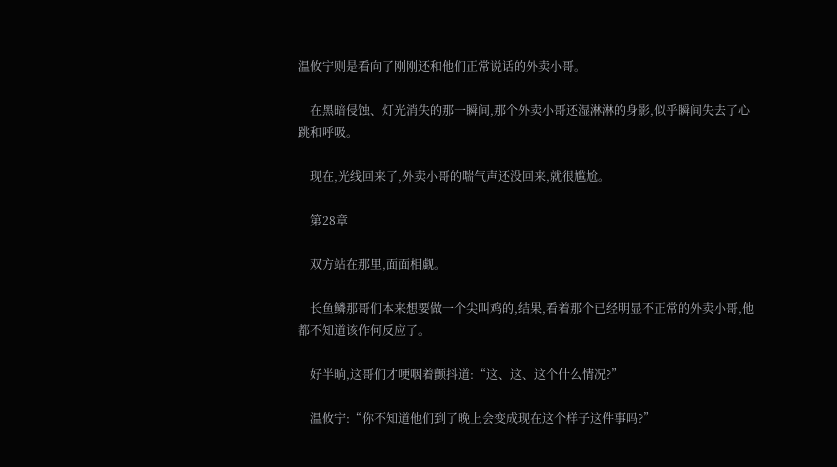温攸宁则是看向了刚刚还和他们正常说话的外卖小哥。

    在黑暗侵蚀、灯光消失的那一瞬间,那个外卖小哥还湿淋淋的身影,似乎瞬间失去了心跳和呼吸。

    现在,光线回来了,外卖小哥的喘气声还没回来,就很尴尬。

    第28章

    双方站在那里,面面相觑。

    长鱼鳞那哥们本来想要做一个尖叫鸡的,结果,看着那个已经明显不正常的外卖小哥,他都不知道该作何反应了。

    好半晌,这哥们才哽咽着颤抖道:“这、这、这个什么情况?”

    温攸宁:“你不知道他们到了晚上会变成现在这个样子这件事吗?”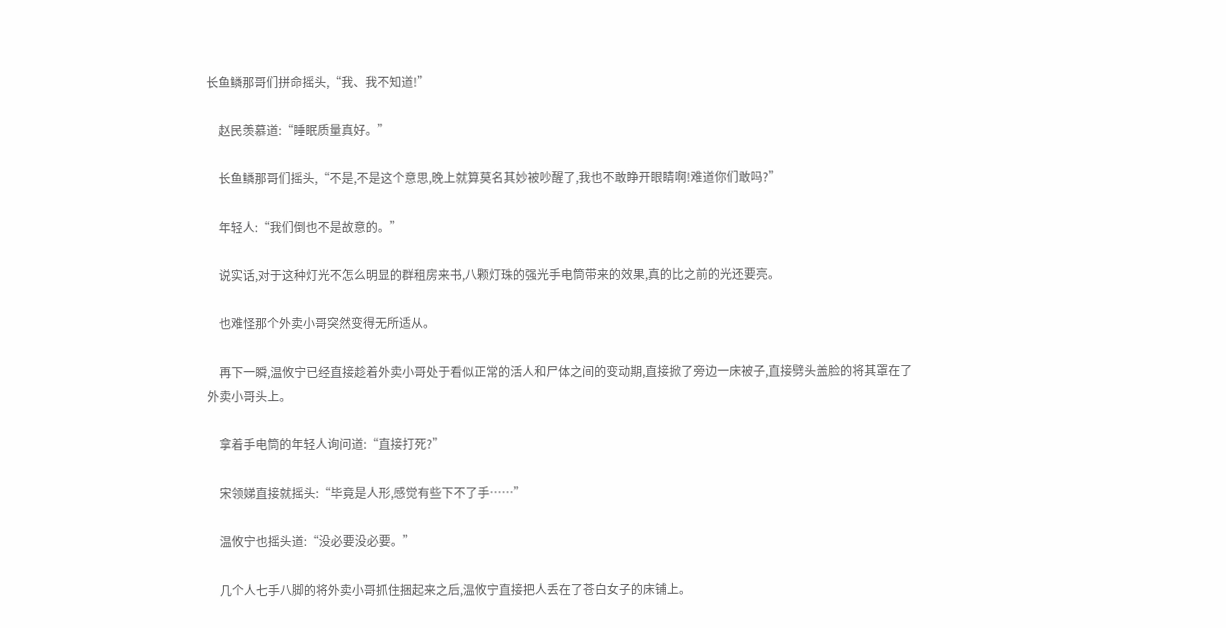长鱼鳞那哥们拼命摇头,“我、我不知道!”

    赵民羡慕道:“睡眠质量真好。”

    长鱼鳞那哥们摇头,“不是,不是这个意思,晚上就算莫名其妙被吵醒了,我也不敢睁开眼睛啊!难道你们敢吗?”

    年轻人:“我们倒也不是故意的。”

    说实话,对于这种灯光不怎么明显的群租房来书,八颗灯珠的强光手电筒带来的效果,真的比之前的光还要亮。

    也难怪那个外卖小哥突然变得无所适从。

    再下一瞬,温攸宁已经直接趁着外卖小哥处于看似正常的活人和尸体之间的变动期,直接掀了旁边一床被子,直接劈头盖脸的将其罩在了外卖小哥头上。

    拿着手电筒的年轻人询问道:“直接打死?”

    宋领娣直接就摇头:“毕竟是人形,感觉有些下不了手……”

    温攸宁也摇头道:“没必要没必要。”

    几个人七手八脚的将外卖小哥抓住捆起来之后,温攸宁直接把人丢在了苍白女子的床铺上。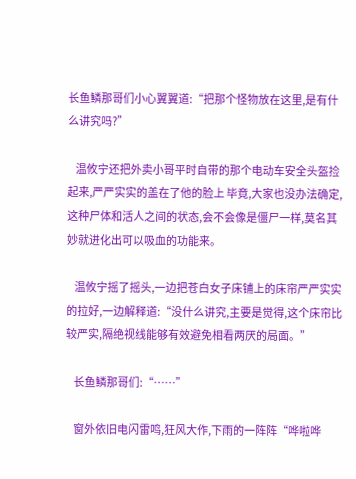长鱼鳞那哥们小心翼翼道:“把那个怪物放在这里,是有什么讲究吗?”

    温攸宁还把外卖小哥平时自带的那个电动车安全头盔捡起来,严严实实的盖在了他的脸上 毕竟,大家也没办法确定,这种尸体和活人之间的状态,会不会像是僵尸一样,莫名其妙就进化出可以吸血的功能来。

    温攸宁摇了摇头,一边把苍白女子床铺上的床帘严严实实的拉好,一边解释道:“没什么讲究,主要是觉得,这个床帘比较严实,隔绝视线能够有效避免相看两厌的局面。”

    长鱼鳞那哥们:“……”

    窗外依旧电闪雷鸣,狂风大作,下雨的一阵阵“哗啦哗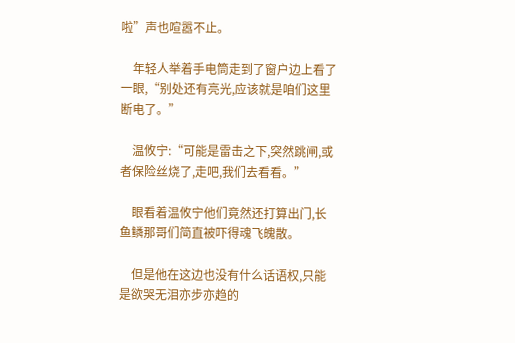啦”声也喧嚣不止。

    年轻人举着手电筒走到了窗户边上看了一眼,“别处还有亮光,应该就是咱们这里断电了。”

    温攸宁:“可能是雷击之下,突然跳闸,或者保险丝烧了,走吧,我们去看看。”

    眼看着温攸宁他们竟然还打算出门,长鱼鳞那哥们简直被吓得魂飞魄散。

    但是他在这边也没有什么话语权,只能是欲哭无泪亦步亦趋的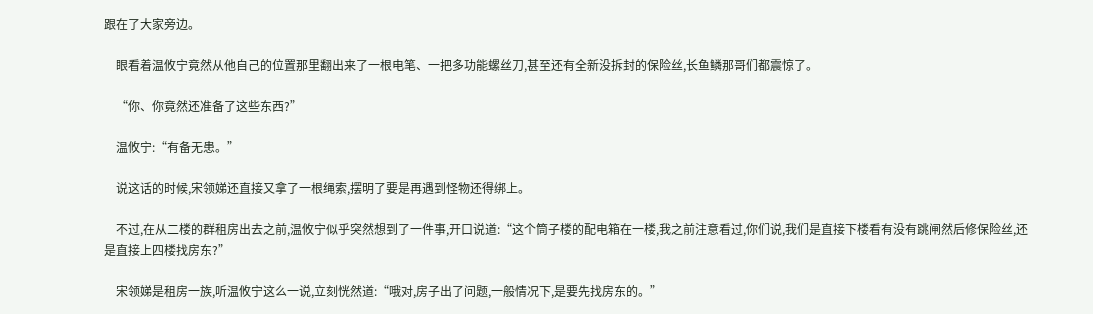跟在了大家旁边。

    眼看着温攸宁竟然从他自己的位置那里翻出来了一根电笔、一把多功能螺丝刀,甚至还有全新没拆封的保险丝,长鱼鳞那哥们都震惊了。

    “你、你竟然还准备了这些东西?”

    温攸宁:“有备无患。”

    说这话的时候,宋领娣还直接又拿了一根绳索,摆明了要是再遇到怪物还得绑上。

    不过,在从二楼的群租房出去之前,温攸宁似乎突然想到了一件事,开口说道:“这个筒子楼的配电箱在一楼,我之前注意看过,你们说,我们是直接下楼看有没有跳闸然后修保险丝,还是直接上四楼找房东?”

    宋领娣是租房一族,听温攸宁这么一说,立刻恍然道:“哦对,房子出了问题,一般情况下,是要先找房东的。”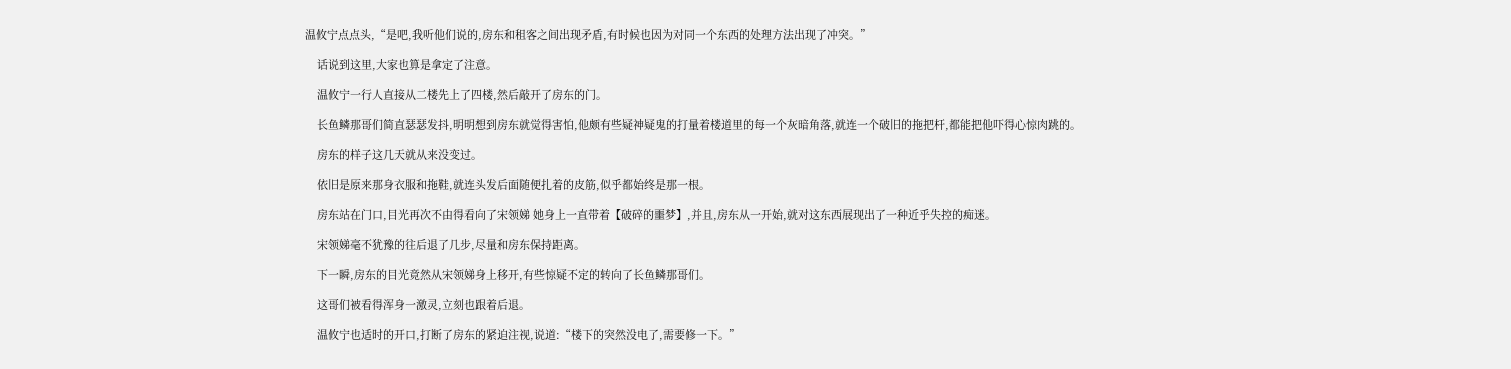温攸宁点点头,“是吧,我听他们说的,房东和租客之间出现矛盾,有时候也因为对同一个东西的处理方法出现了冲突。”

    话说到这里,大家也算是拿定了注意。

    温攸宁一行人直接从二楼先上了四楼,然后敲开了房东的门。

    长鱼鳞那哥们简直瑟瑟发抖,明明想到房东就觉得害怕,他颇有些疑神疑鬼的打量着楼道里的每一个灰暗角落,就连一个破旧的拖把杆,都能把他吓得心惊肉跳的。

    房东的样子这几天就从来没变过。

    依旧是原来那身衣服和拖鞋,就连头发后面随便扎着的皮筋,似乎都始终是那一根。

    房东站在门口,目光再次不由得看向了宋领娣 她身上一直带着【破碎的噩梦】,并且,房东从一开始,就对这东西展现出了一种近乎失控的痴迷。

    宋领娣毫不犹豫的往后退了几步,尽量和房东保持距离。

    下一瞬,房东的目光竟然从宋领娣身上移开,有些惊疑不定的转向了长鱼鳞那哥们。

    这哥们被看得浑身一激灵,立刻也跟着后退。

    温攸宁也适时的开口,打断了房东的紧迫注视,说道:“楼下的突然没电了,需要修一下。”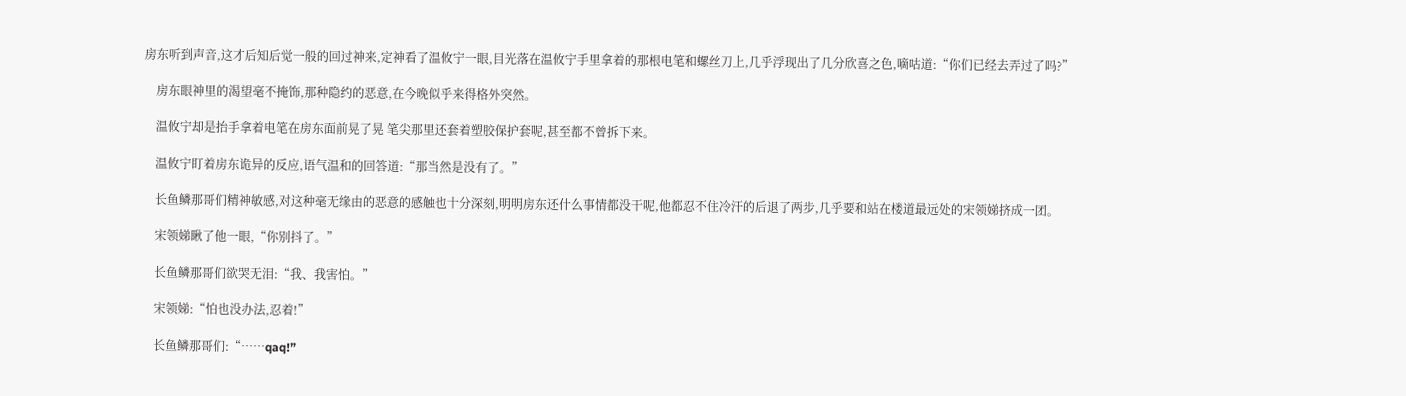房东听到声音,这才后知后觉一般的回过神来,定神看了温攸宁一眼,目光落在温攸宁手里拿着的那根电笔和螺丝刀上,几乎浮现出了几分欣喜之色,嘀咕道:“你们已经去弄过了吗?”

    房东眼神里的渴望毫不掩饰,那种隐约的恶意,在今晚似乎来得格外突然。

    温攸宁却是抬手拿着电笔在房东面前晃了晃 笔尖那里还套着塑胶保护套呢,甚至都不曾拆下来。

    温攸宁盯着房东诡异的反应,语气温和的回答道:“那当然是没有了。”

    长鱼鳞那哥们精神敏感,对这种毫无缘由的恶意的感触也十分深刻,明明房东还什么事情都没干呢,他都忍不住冷汗的后退了两步,几乎要和站在楼道最远处的宋领娣挤成一团。

    宋领娣瞅了他一眼,“你别抖了。”

    长鱼鳞那哥们欲哭无泪:“我、我害怕。”

    宋领娣:“怕也没办法,忍着!”

    长鱼鳞那哥们:“……qaq!”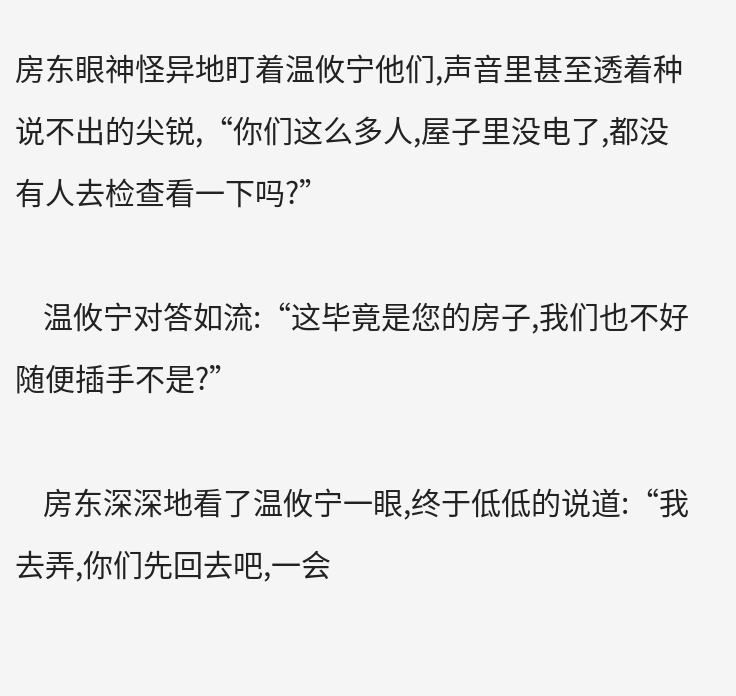房东眼神怪异地盯着温攸宁他们,声音里甚至透着种说不出的尖锐,“你们这么多人,屋子里没电了,都没有人去检查看一下吗?”

    温攸宁对答如流:“这毕竟是您的房子,我们也不好随便插手不是?”

    房东深深地看了温攸宁一眼,终于低低的说道:“我去弄,你们先回去吧,一会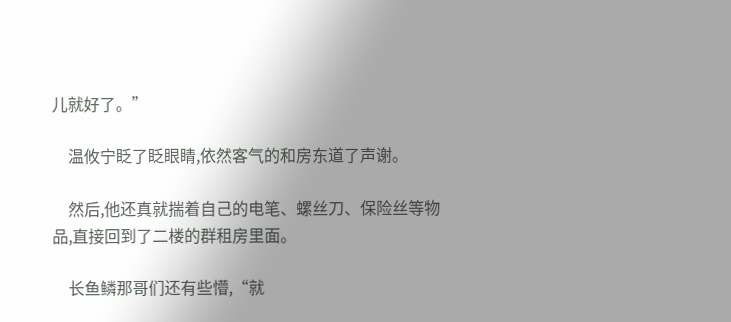儿就好了。”

    温攸宁眨了眨眼睛,依然客气的和房东道了声谢。

    然后,他还真就揣着自己的电笔、螺丝刀、保险丝等物品,直接回到了二楼的群租房里面。

    长鱼鳞那哥们还有些懵,“就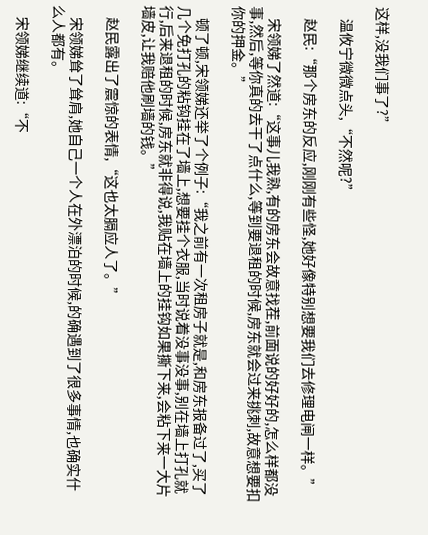这样,没我们事了?”

    温攸宁微微点头,“不然呢?”

    赵民:“那个房东的反应,刚刚有些怪,她好像特别想要我们去修理电闸一样。”

    宋领娣了然道:“这事儿我熟,有的房东会故意找茬,前面说的好好的,怎么样都没事,然后,等你真的去干了点什么,等到要退租的时候,房东就会过来挑刺,故意想要扣你的押金。”

    顿了顿,宋领娣还举了个例子:“我之前有一次租房子就是,和房东报备过了,买了几个免打孔的粘钩挂在了墙上,想要挂个衣服,当时说着没事没事,别在墙上打孔就行,后来退租的时候,房东就非得说,我贴在墙上的挂钩如果撕下来,会粘下来一大片墙皮,让我赔他刷墙的钱。”

    赵民露出了震惊的表情,“这也太膈应人了。”

    宋领娣耸了耸肩,她自己一个人在外漂泊的时候,的确遇到了很多事情,也确实什么人都有。

    宋领娣继续道:“不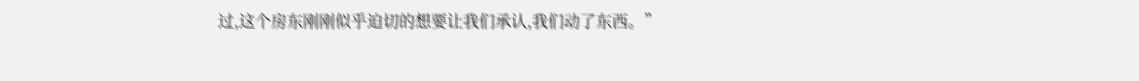过,这个房东刚刚似乎迫切的想要让我们承认,我们动了东西。”